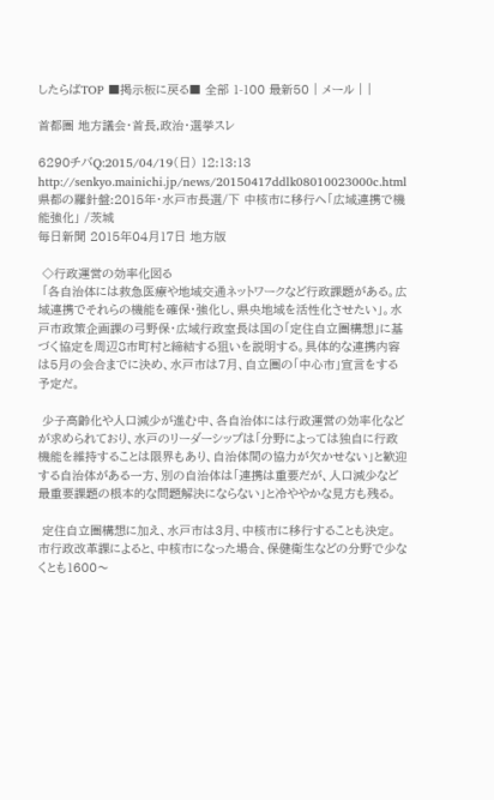したらばTOP ■掲示板に戻る■ 全部 1-100 最新50 | メール | |

首都圏 地方議会・首長,政治・選挙スレ

6290チバQ:2015/04/19(日) 12:13:13
http://senkyo.mainichi.jp/news/20150417ddlk08010023000c.html
県都の羅針盤:2015年・水戸市長選/下 中核市に移行へ「広域連携で機能強化」 /茨城
毎日新聞 2015年04月17日 地方版

 ◇行政運営の効率化図る
 「各自治体には救急医療や地域交通ネットワークなど行政課題がある。広域連携でそれらの機能を確保・強化し、県央地域を活性化させたい」。水戸市政策企画課の弓野保・広域行政室長は国の「定住自立圏構想」に基づく協定を周辺8市町村と締結する狙いを説明する。具体的な連携内容は5月の会合までに決め、水戸市は7月、自立圏の「中心市」宣言をする予定だ。

 少子高齢化や人口減少が進む中、各自治体には行政運営の効率化などが求められており、水戸のリーダーシップは「分野によっては独自に行政機能を維持することは限界もあり、自治体間の協力が欠かせない」と歓迎する自治体がある一方、別の自治体は「連携は重要だが、人口減少など最重要課題の根本的な問題解決にならない」と冷ややかな見方も残る。

 定住自立圏構想に加え、水戸市は3月、中核市に移行することも決定。市行政改革課によると、中核市になった場合、保健衛生などの分野で少なくとも1600〜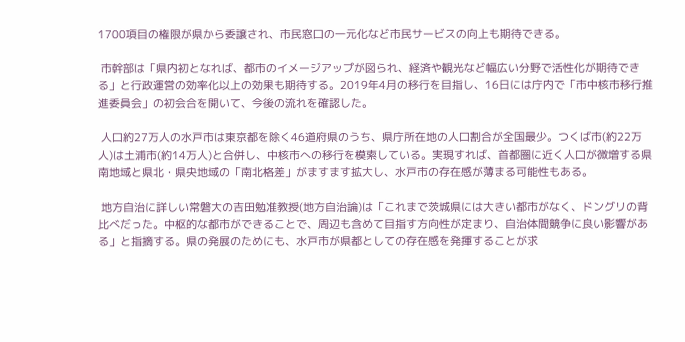1700項目の権限が県から委譲され、市民窓口の一元化など市民サービスの向上も期待できる。

 市幹部は「県内初となれば、都市のイメージアップが図られ、経済や観光など幅広い分野で活性化が期待できる」と行政運営の効率化以上の効果も期待する。2019年4月の移行を目指し、16日には庁内で「市中核市移行推進委員会」の初会合を開いて、今後の流れを確認した。

 人口約27万人の水戸市は東京都を除く46道府県のうち、県庁所在地の人口割合が全国最少。つくば市(約22万人)は土浦市(約14万人)と合併し、中核市への移行を模索している。実現すれば、首都圏に近く人口が微増する県南地域と県北・県央地域の「南北格差」がますます拡大し、水戸市の存在感が薄まる可能性もある。

 地方自治に詳しい常磐大の吉田勉准教授(地方自治論)は「これまで茨城県には大きい都市がなく、ドングリの背比べだった。中枢的な都市ができることで、周辺も含めて目指す方向性が定まり、自治体間競争に良い影響がある」と指摘する。県の発展のためにも、水戸市が県都としての存在感を発揮することが求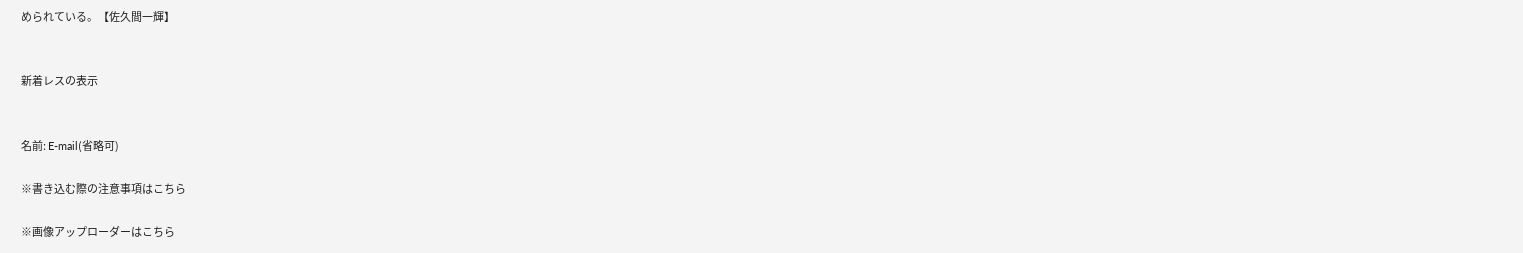められている。【佐久間一輝】


新着レスの表示


名前: E-mail(省略可)

※書き込む際の注意事項はこちら

※画像アップローダーはこちら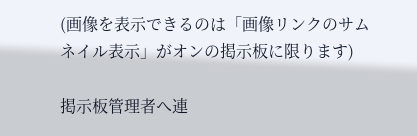(画像を表示できるのは「画像リンクのサムネイル表示」がオンの掲示板に限ります)

掲示板管理者へ連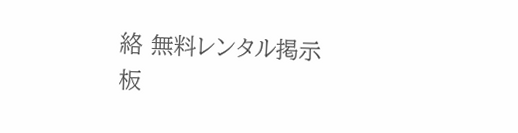絡 無料レンタル掲示板